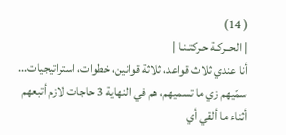( 14)
| الحــركـة حـركتـنـا |
أنا عندي ثلاث قواعد، ثلاثة قوانين، خطوات، استراتيجيات... سمّيهم زي ما تسميهم، هم في النهاية 3 حاجات لازم أتبعهم أثناء ما ألقي أي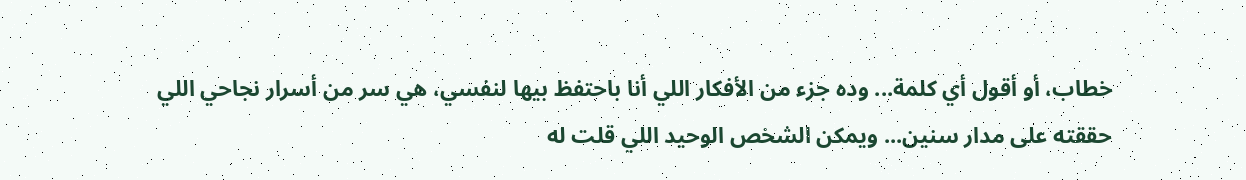خطاب، أو أقول أي كلمة... وده جزء من الأفكار اللي أنا باحتفظ بيها لنفسي، هي سر من أسرار نجاحي اللي حققته على مدار سنين... ويمكن الشخص الوحيد اللي قلت له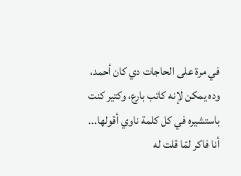في مرة على الحاجات دي كان أحمد، وده يمكن لإنه كاتب بارع، وكتير كنت باستشيره في كل كلمة ناوي أقولها... أنا فاكر لمّا قلت له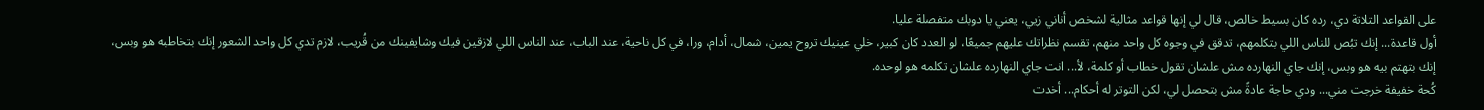على القواعد التلاتة دي، رده كان بسيط خالص، قال لي إنها قواعد مثالية لشخص أناني زيي، يعني يا دوبك متفصلة عليا.
أول قاعدة... إنك تبُص للناس اللي بتكلمهم، تدقق في وجوه كل واحد منهم، تقسم نظراتك عليهم جميعًا، لو العدد كان كبير، خلي عينيك تروح يمين، شمال، أدام، ورا، في كل ناحية، عند الباب، عند الناس اللي لازقين فيك وشايفينك من قُريب، لازم تدي كل واحد الشعور إنك بتخاطبه هو وبس، إنك بتهتم بيه هو وبس، إنك جاي النهارده مش علشان تقول خطاب أو كلمة، لأ... انت جاي النهارده علشان تكلمه هو لوحده.
كُحة خفيفة خرجت مني... ودي حاجة عادةً مش بتحصل لي، لكن التوتر له أحكام... أخدت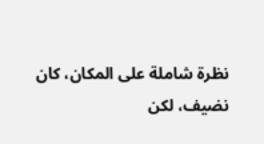نظرة شاملة على المكان، كان نضيف، لكن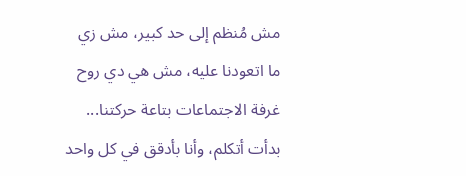مش مُنظم إلى حد كبير، مش زي ما اتعودنا عليه، مش هي دي روح غرفة الاجتماعات بتاعة حركتنا... بدأت أتكلم، وأنا بأدقق في كل واحد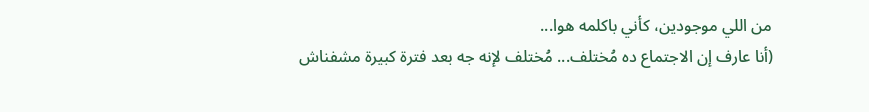من اللي موجودين، كأني باكلمه هوا...
(أنا عارف إن الاجتماع ده مُختلف... مُختلف لإنه جه بعد فترة كبيرة مشفناش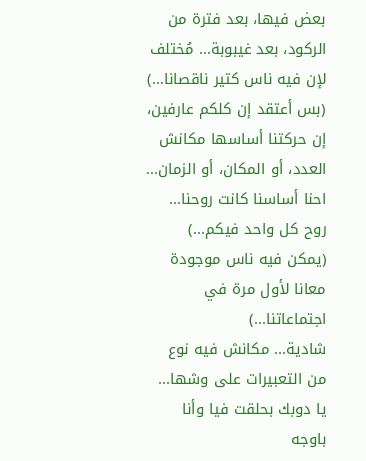بعض فيها، بعد فترة من الركود، بعد غيبوبة... مُختلف لإن فيه ناس كتير ناقصانا...)
(بس أعتقد إن كلكم عارفين، إن حركتنا أساسها مكانش العدد، أو المكان، أو الزمان... احنا أساسنا كانت روحنا... روح كل واحد فيكم...)
(يمكن فيه ناس موجودة معانا لأول مرة في اجتماعاتنا...)
شادية... مكانش فيه نوع من التعبيرات على وشها... يا دوبك بحلقت فيا وأنا باوجه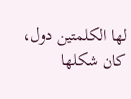لها الكلمتين دول، كان شكلها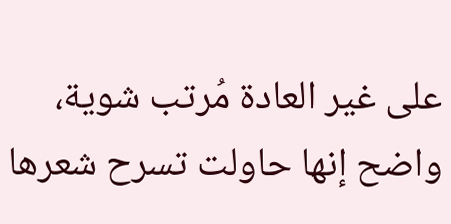على غير العادة مُرتب شوية، واضح إنها حاولت تسرح شعرها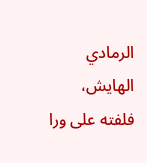الرمادي الهايش، فلفته على ورا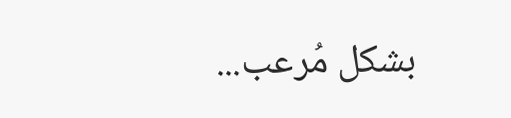بشكل مُرعب...